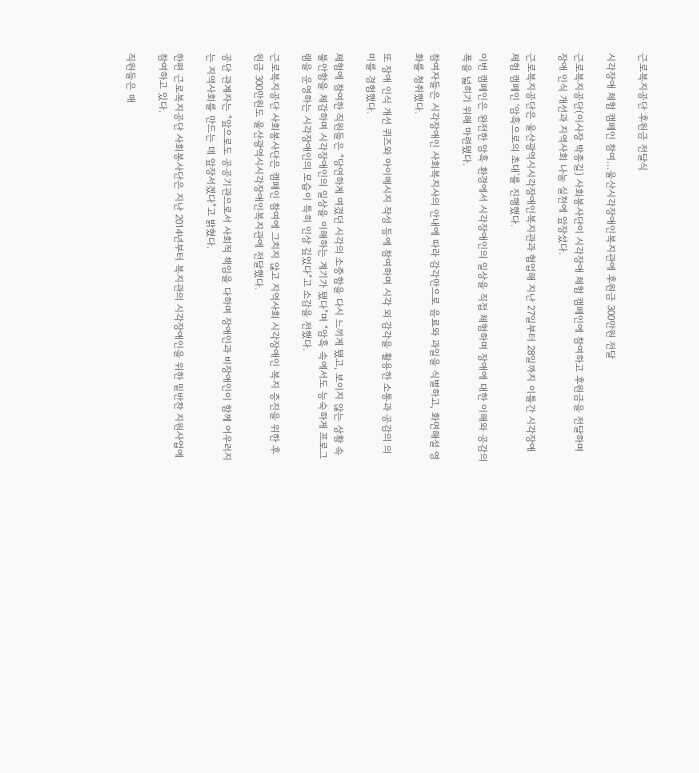근로복지공단 후원금 전달식

시각장애 체험 캠페인 참여…울산시각장애인복지관에 후원금 300만원 전달

근로복지공단(이사장 박종길) 사회봉사단이 시각장애 체험 캠페인에 참여하고 후원금을 전달하며 장애 인식 개선과 지역사회 나눔 실천에 앞장섰다.

근로복지공단은 울산광역시시각장애인복지관과 협업해 지난 27일부터 28일까지 이틀간 시각장애 체험 캠페인 ‘암흑으로의 초대’를 진행했다.

이번 캠페인은 완전한 암흑 환경에서 시각장애인의 일상을 직접 체험하며 장애에 대한 이해와 공감의 폭을 넓히기 위해 마련됐다.

참여자들은 시각장애인 사회복지사의 안내에 따라 감각만으로 음료와 과일을 식별하고, 화면해설 영화를 청취했다.

또 장애 인식 개선 퀴즈와 아이메시지 작성 등에 참여하며 시각 외 감각을 활용한 소통과 공감의 의미를 경험했다.

체험에 참여한 직원들은 “당연하게 여겼던 시각의 소중함을 다시 느끼게 됐고, 보이지 않는 상황 속 불안함을 체감하며 시각장애인의 일상을 이해하는 계기가 됐다”며 “암흑 속에서도 능숙하게 프로그램을 운영하는 시각장애인의 모습이 특히 인상 깊었다”고 소감을 전했다.

근로복지공단 사회봉사단은 캠페인 참여에 그치지 않고 지역사회 시각장애인 복지 증진을 위한 후원금 300만원도 울산광역시시각장애인복지관에 전달했다.

공단 관계자는 “앞으로도 공공기관으로서 사회적 책임을 다하며 장애인과 비장애인이 함께 어우러지는 지역사회를 만드는 데 앞장서겠다”고 밝혔다.

한편 근로복지공단 사회봉사단은 지난 2014년부터 복지관의 시각장애인을 위한 밑반찬 지원사업에 참여하고 있다.

직원들은 매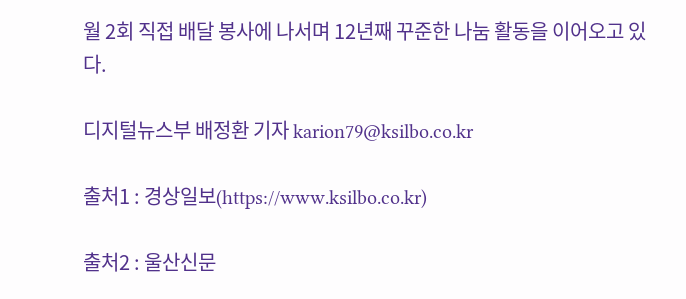월 2회 직접 배달 봉사에 나서며 12년째 꾸준한 나눔 활동을 이어오고 있다.

디지털뉴스부 배정환 기자 karion79@ksilbo.co.kr

출처1 : 경상일보(https://www.ksilbo.co.kr)

출처2 : 울산신문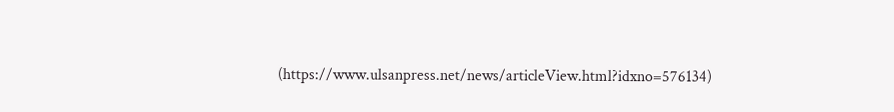(https://www.ulsanpress.net/news/articleView.html?idxno=576134)